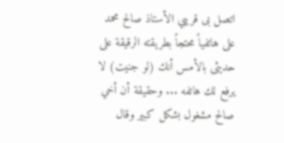اتصل بى قريبي الأستاذ صالح محمد على هاتفياً محتجاً بطريقته الرقيقة على حديثى بالأمس أنك (لو جنيت) لا يرفع لك هاتفه ... وحقيقة أن أخي صالح مشغول بشكل كبير وقال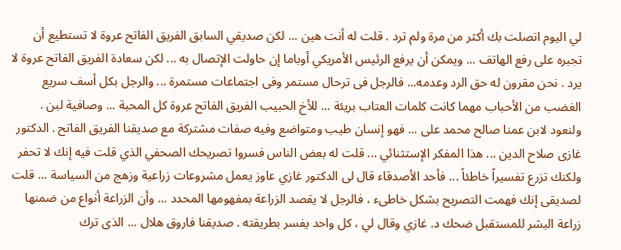لي اليوم اتصلت بك أكثر من مرة ولم ترد . قلت له أنت هين ... لكن صديقي السابق الفريق الفاتح عروة لا تستطيع أن تجبره على رفع الهاتف ... ويمكن أن يرفع الرئيس الأمريكي أوباما إن حاولت الإتصال به ... لكن سعادة الفريق الفاتح عروة لا يرد . نحن مقرون له حق الرد وعدمه... فالرجل فى ترحال مستمر وفى اجتماعات مستمرة ... والرجل بكل أسف سريع الغضب من الأحباب مهما كانت كلمات العتاب بريئة ... للأخ الحبيب الفريق الفاتح عروة كل المحبة ... وصافية لبن . ولنعود لابن عمنا صالح محمد على ... فهو إنسان طيب ومتواضع وفيه صفات مشتركة مع صديقنا الفريق الفاتح . الدكتور غازى صلاح الدين ... هذا المفكر الإستثنائي ... قلت له بعض الناس فسروا تصريحك الصحفي الذي قلت فيه إنك لا تحفر ولكنك تزرع تفسيراً خاطئاً ... فأحد الأصدقاء قال لى الدكتور غازي عاوز يعمل مشروعات زراعية وزهج من السياسة ... قلت لصديقى إنك فهمت التصريح بشكل خاطىء ، فالرجل لا يقصد الزراعة بمفهومها المحدد ... وأن الزراعة أنواع من ضمنها زراعة البشر للمستقبل ضحك د. غازي وقال لي ، كل واحد يفسر بطريقته . صديقنا فاروق هلال ... الذى ترك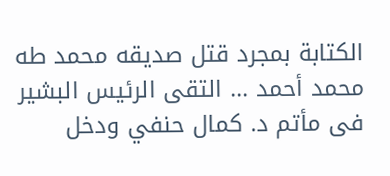الكتابة بمجرد قتل صديقه محمد طه محمد أحمد ... التقى الرئيس البشير فى مأتم د. كمال حنفي ودخل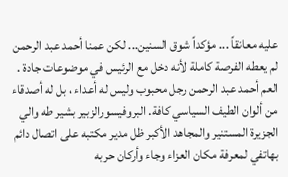عليه معانقاً ... مؤكداً شوق السنين... لكن عمنا أحمد عبد الرحمن لم يعطه الفرصة كاملة لأنه دخل مع الرئيس في موضوعات جادة . العم أحمد عبد الرحمن رجل محبوب وليس له أعداء ، بل له أصدقاء من ألوان الطيف السياسي كافة. البروفيسورالزبير بشير طه والي الجزيرة المستنير والمجاهد الأكبر ظل مدير مكتبه على اتصال دائم بهاتفي لمعرفة مكان العزاء وجاء وأركان حربه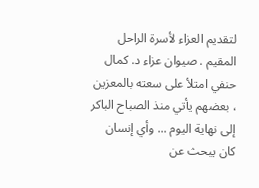لتقديم العزاء لأسرة الراحل المقيم . صيوان عزاء د. كمال حنفي امتلأ على سعته بالمعزين ، بعضهم يأتي منذ الصباح الباكر إلى نهاية اليوم ... وأي إنسان كان يبحث عن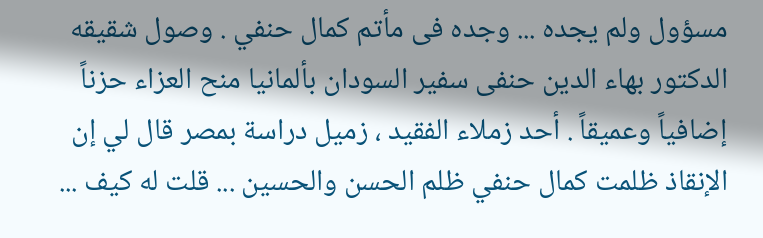مسؤول ولم يجده ... وجده فى مأتم كمال حنفي . وصول شقيقه الدكتور بهاء الدين حنفى سفير السودان بألمانيا منح العزاء حزناً إضافياً وعميقاً . أحد زملاء الفقيد ، زميل دراسة بمصر قال لي إن الإنقاذ ظلمت كمال حنفي ظلم الحسن والحسين ... قلت له كيف ...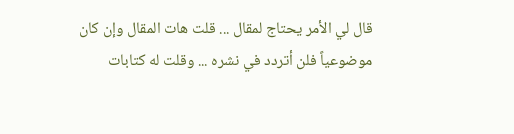قال لي الأمر يحتاج لمقال ... قلت هات المقال وإن كان موضوعياً فلن أتردد في نشره ... وقلت له كتابات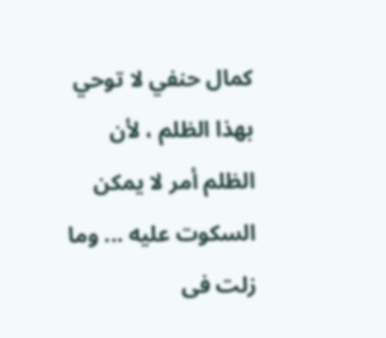كمال حنفي لا توحي بهذا الظلم ، لأن الظلم أمر لا يمكن السكوت عليه ... وما زلت فى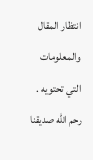انتظار المقال والمعلومات التي تحتويه . رحم الله صديقنا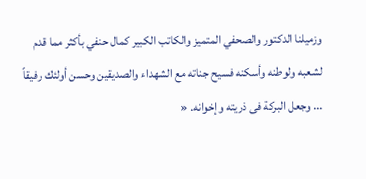وزميلنا الدكتور والصحفي المتميز والكاتب الكبير كمال حنفي بأكثر مما قدم لشعبه ولوطنه وأسكنه فسيح جناته مع الشهداء والصديقين وحسن أولئك رفيقاً ... وجعل البركة فى ذريته وإخوانه. «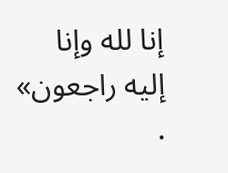إنا لله وإنا إليه راجعون» .